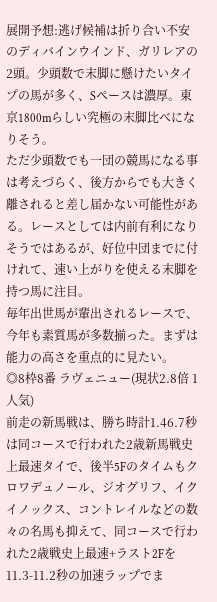展開予想:逃げ候補は折り合い不安のディバインウインド、ガリレアの2頭。少頭数で末脚に懸けたいタイプの馬が多く、Sペースは濃厚。東京1800mらしい究極の末脚比べになりそう。
ただ少頭数でも一団の競馬になる事は考えづらく、後方からでも大きく離されると差し届かない可能性がある。レースとしては内前有利になりそうではあるが、好位中団までに付けれて、速い上がりを使える末脚を持つ馬に注目。
毎年出世馬が輩出されるレースで、今年も素質馬が多数揃った。まずは能力の高さを重点的に見たい。
◎8枠8番 ラヴェニュー(現状2.8倍 1人気)
前走の新馬戦は、勝ち時計1.46.7秒は同コースで行われた2歳新馬戦史上最速タイで、後半5Fのタイムもクロワデュノール、ジオグリフ、イクイノックス、コントレイルなどの数々の名馬も抑えて、同コースで行われた2歳戦史上最速+ラスト2Fを11.3-11.2秒の加速ラップでま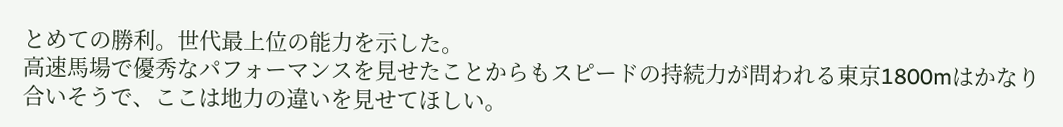とめての勝利。世代最上位の能力を示した。
高速馬場で優秀なパフォーマンスを見せたことからもスピードの持続力が問われる東京1800mはかなり合いそうで、ここは地力の違いを見せてほしい。